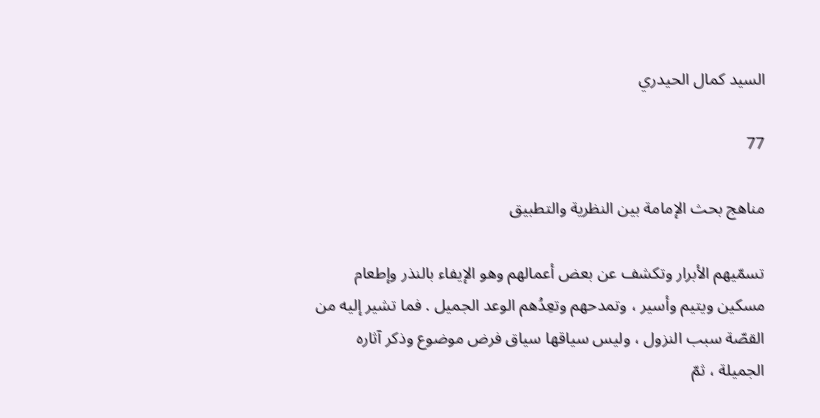السيد كمال الحيدري

77

مناهج بحث الإمامة بين النظرية والتطبيق

تسمّيهم الأبرار وتكشف عن بعض أعمالهم وهو الإيفاء بالنذر وإطعام مسكين ويتيم وأسير ، وتمدحهم وتعِدُهم الوعد الجميل . فما تشير إليه من القصّة سبب النزول ، وليس سياقها سياق فرض موضوع وذكر آثاره الجميلة ، ثمّ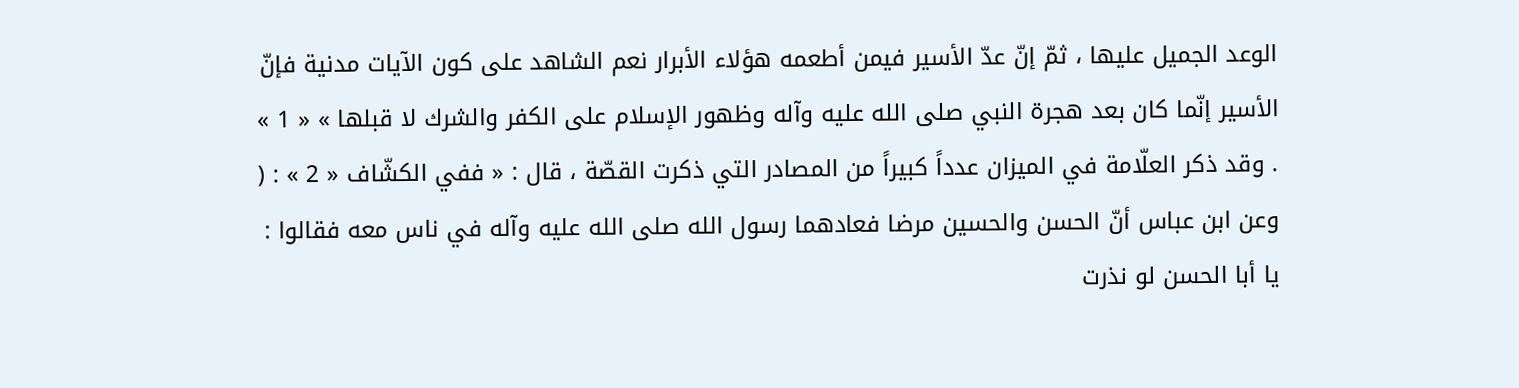الوعد الجميل عليها ، ثمّ إنّ عدّ الأسير فيمن أطعمه هؤلاء الأبرار نعم الشاهد على كون الآيات مدنية فإنّ الأسير إنّما كان بعد هجرة النبي صلى الله عليه وآله وظهور الإسلام على الكفر والشرك لا قبلها » « 1 » . وقد ذكر العلّامة في الميزان عدداً كبيراً من المصادر التي ذكرت القصّة ، قال : « ففي الكشّاف « 2 » : ( وعن ابن عباس أنّ الحسن والحسين مرضا فعادهما رسول الله صلى الله عليه وآله في ناس معه فقالوا : يا أبا الحسن لو نذرت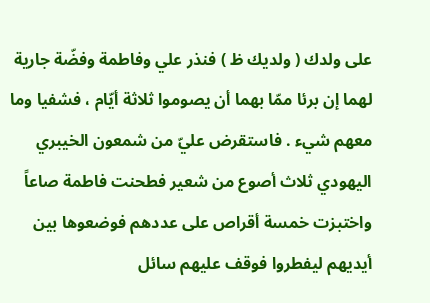على ولدك ( ولديك ظ ) فنذر علي وفاطمة وفضّة جارية لهما إن برئا ممّا بهما أن يصوموا ثلاثة أيّام ، فشفيا وما معهم شيء . فاستقرض عليّ من شمعون الخيبري اليهودي ثلاث أصوع من شعير فطحنت فاطمة صاعاً واختبزت خمسة أقراص على عددهم فوضعوها بين أيديهم ليفطروا فوقف عليهم سائل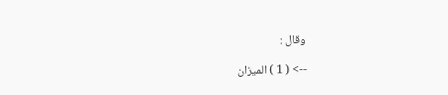وقال :

--> ( 1 ) الميزان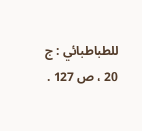للطباطبائي : ج 20 ، ص 127 .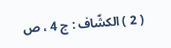( 2 ) الكشّاف : ج 4 ، ص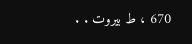670 ، ط بيروت . .